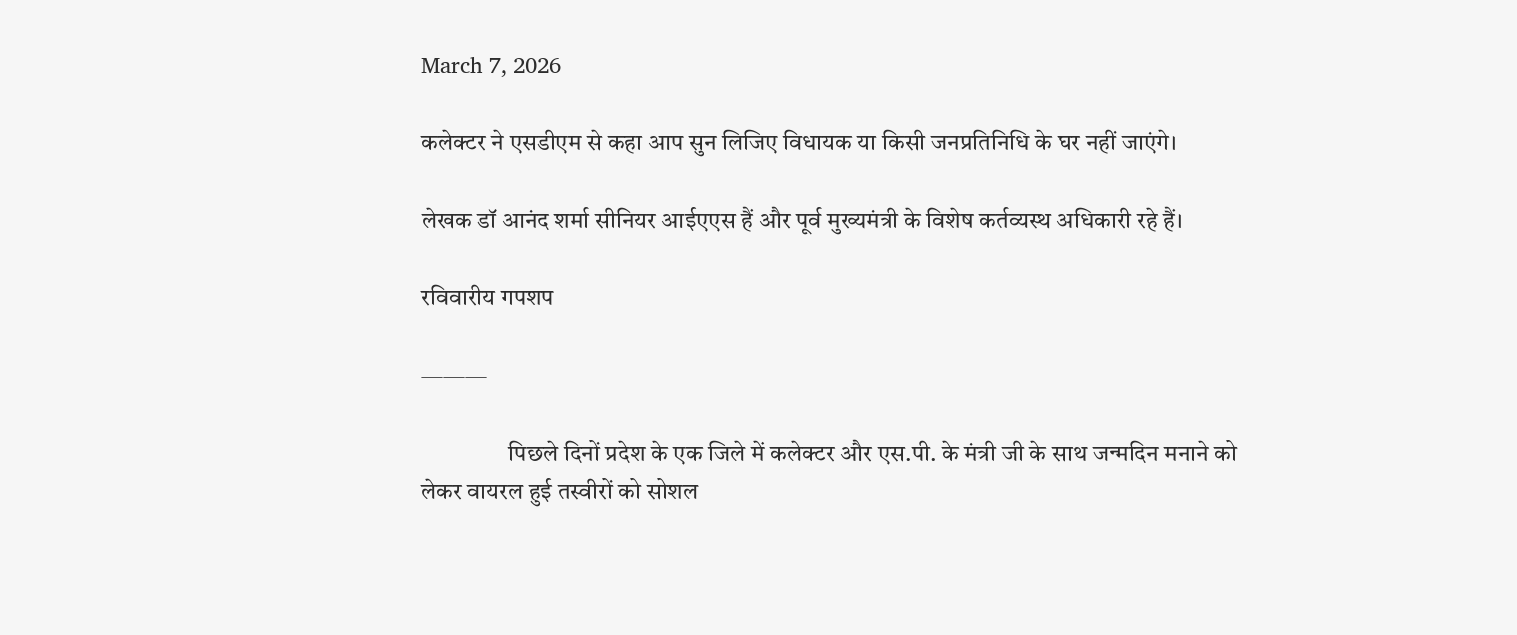March 7, 2026

कलेक्टर ने एसडीएम से कहा आप सुन लिजिए विधायक या किसी जनप्रतिनिधि के घर नहीं जाएंगे।

लेखक डॉ आनंद शर्मा सीनियर आईएएस हैं और पूर्व मुख्यमंत्री के विशेष कर्तव्यस्थ अधिकारी रहे हैं।

रविवारीय गपशप

———

                  पिछले दिनों प्रदेश के एक जिले में कलेक्टर और एस.पी. के मंत्री जी के साथ जन्मदिन मनाने को लेकर वायरल हुई तस्वीरों को सोशल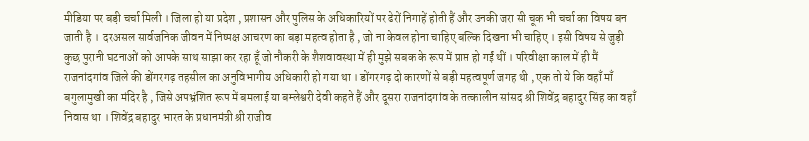मीडिया पर बड़ी चर्चा मिली । जिला हो या प्रदेश , प्रशासन और पुलिस के अधिकारियों पर ढेरों निगाहें होती हैं और उनकी जरा सी चूक भी चर्चा का विषय बन जाती है ।  दरअसल सार्वजनिक जीवन में निष्पक्ष आचरण का बड़ा महत्व होता है , जो ना केवल होना चाहिए बल्कि दिखना भी चाहिए । इसी विषय से जुड़ी कुछ पुरानी घटनाओं को आपके साथ साझा कर रहा हूँ जो नौकरी के शैशवावस्था में ही मुझे सबक के रूप में प्राप्त हो गईं थीं । परिवीक्षा काल में ही मैं राजनांदगांव जिले की डोंगरगढ़ तहसील का अनुविभागीय अधिकारी हो गया था । डोंगरगढ़ दो कारणों से बड़ी महत्वपूर्ण जगह थी , एक तो ये कि वहाँ माँ बगुलामुखी का मंदिर है , जिसे अपभ्रंशित रूप में बमलाई या बम्लेश्वरी देवी कहते हैं और दूसरा राजनांदगांव के तत्कालीन सांसद श्री शिवेंद्र बहादुर सिंह का वहाँ निवास था । शिवेंद्र बहादुर भारत के प्रधानमंत्री श्री राजीव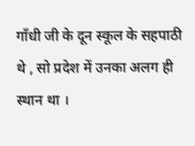गाँधी जी के दून स्कूल के सहपाठी थे , सो प्रदेश में उनका अलग ही स्थान था ।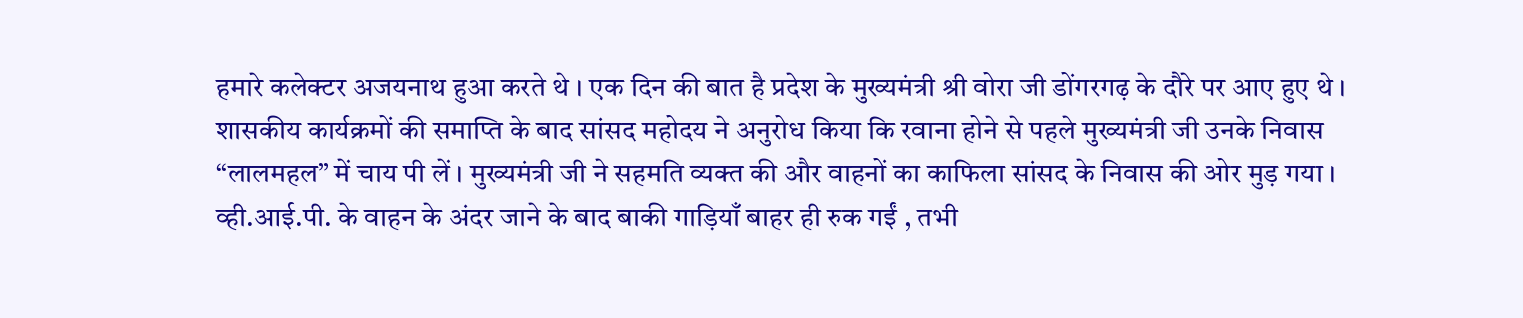हमारे कलेक्टर अजयनाथ हुआ करते थे । एक दिन की बात है प्रदेश के मुख्यमंत्री श्री वोरा जी डोंगरगढ़ के दौरे पर आए हुए थे । शासकीय कार्यक्रमों की समाप्ति के बाद सांसद महोदय ने अनुरोध किया कि रवाना होने से पहले मुख्यमंत्री जी उनके निवास “लालमहल” में चाय पी लें । मुख्यमंत्री जी ने सहमति व्यक्त की और वाहनों का काफिला सांसद के निवास की ओर मुड़ गया । व्ही.आई.पी. के वाहन के अंदर जाने के बाद बाकी गाड़ियाँ बाहर ही रुक गईं , तभी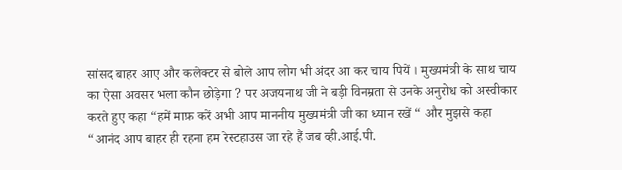सांसद बाहर आए और कलेक्टर से बोले आप लोग भी अंदर आ कर चाय पियें । मुख्यमंत्री के साथ चाय का ऐसा अवसर भला कौन छोड़ेगा ? पर अजयनाथ जी ने बड़ी विनम्रता से उनके अनुरोध को अस्वीकार करते हुए कहा “हमें माफ़ करें अभी आप माननीय मुख्यमंत्री जी का ध्यान रखें “ और मुझसे कहा “आनंद आप बाहर ही रहना हम रेस्टहाउस जा रहे हैं जब व्ही.आई.पी.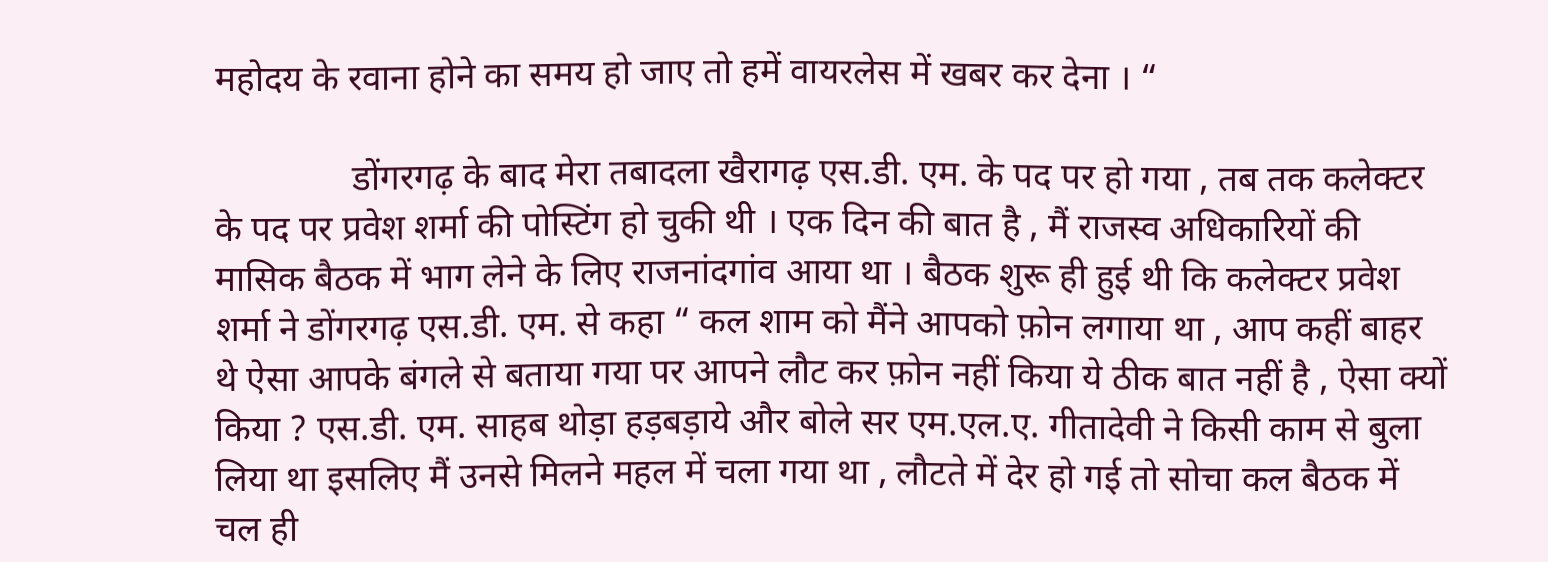महोदय के रवाना होने का समय हो जाए तो हमें वायरलेस में खबर कर देना । “

               डोंगरगढ़ के बाद मेरा तबादला खैरागढ़ एस.डी. एम. के पद पर हो गया , तब तक कलेक्टर के पद पर प्रवेश शर्मा की पोस्टिंग हो चुकी थी । एक दिन की बात है , मैं राजस्व अधिकारियों की मासिक बैठक में भाग लेने के लिए राजनांदगांव आया था । बैठक शुरू ही हुई थी कि कलेक्टर प्रवेश शर्मा ने डोंगरगढ़ एस.डी. एम. से कहा “ कल शाम को मैंने आपको फ़ोन लगाया था , आप कहीं बाहर थे ऐसा आपके बंगले से बताया गया पर आपने लौट कर फ़ोन नहीं किया ये ठीक बात नहीं है , ऐसा क्यों किया ? एस.डी. एम. साहब थोड़ा हड़बड़ाये और बोले सर एम.एल.ए. गीतादेवी ने किसी काम से बुला लिया था इसलिए मैं उनसे मिलने महल में चला गया था , लौटते में देर हो गई तो सोचा कल बैठक में चल ही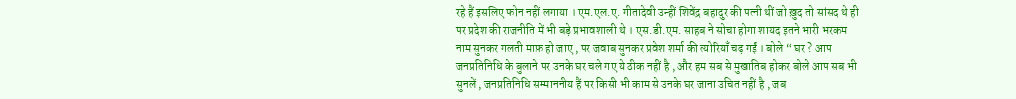रहे हैं इसलिए फोन नहीं लगाया । एम.एल.ए. गीतादेवी उन्हीं शिवेंद्र बहादुर की पत्नी थीं जो ख़ुद तो सांसद थे ही पर प्रदेश की राजनीति में भी बड़े प्रभावशाली थे । एस.डी.एम. साहब ने सोचा होगा शायद इतने भारी भरकम नाम सुनकर गलती माफ़ हो जाए , पर जवाब सुनकर प्रवेश शर्मा की त्योरियाँ चढ़ गईं । बोले “ घर ? आप जनप्रतिनिधि के बुलाने पर उनके घर चले गए ये ठीक नहीं है , और हम सब से मुखातिब होकर बोले आप सब भी सुनलें , जनप्रतिनिधि सम्माननीय हैं पर किसी भी काम से उनके घर जाना उचित नहीं है , जब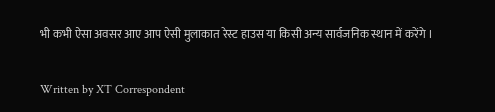भी कभी ऐसा अवसर आए आप ऐसी मुलाकात रेस्ट हाउस या किसी अन्य सार्वजनिक स्थान में करेंगे ।

Written by XT Correspondent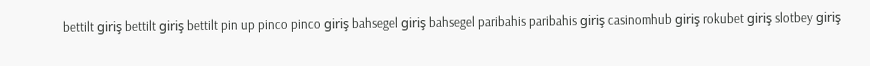bettilt giriş bettilt giriş bettilt pin up pinco pinco giriş bahsegel giriş bahsegel paribahis paribahis giriş casinomhub giriş rokubet giriş slotbey giriş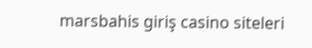marsbahis giriş casino siteleri